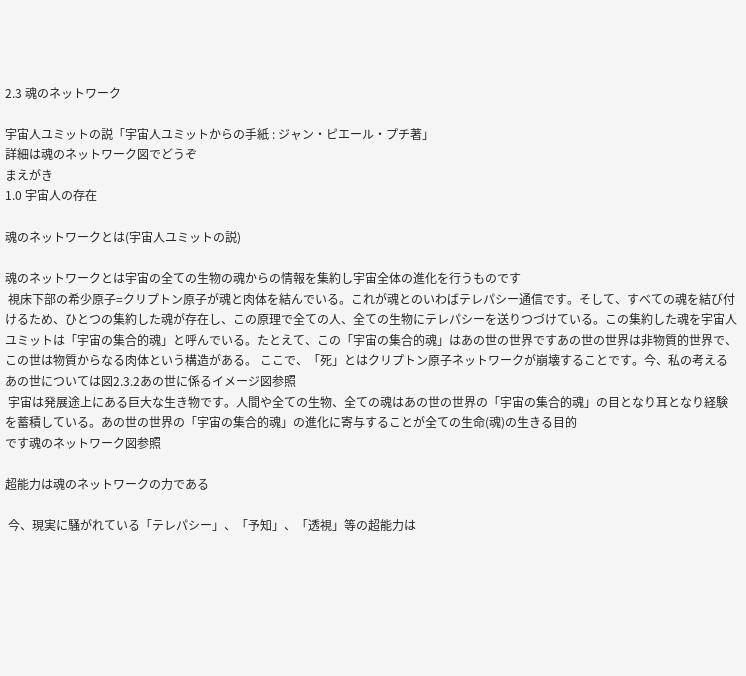2.3 魂のネットワーク

宇宙人ユミットの説「宇宙人ユミットからの手紙 : ジャン・ピエール・プチ著」
詳細は魂のネットワーク図でどうぞ
まえがき
1.0 宇宙人の存在

魂のネットワークとは(宇宙人ユミットの説)

魂のネットワークとは宇宙の全ての生物の魂からの情報を集約し宇宙全体の進化を行うものです
 視床下部の希少原子=クリプトン原子が魂と肉体を結んでいる。これが魂とのいわばテレパシー通信です。そして、すべての魂を結び付けるため、ひとつの集約した魂が存在し、この原理で全ての人、全ての生物にテレパシーを送りつづけている。この集約した魂を宇宙人ユミットは「宇宙の集合的魂」と呼んでいる。たとえて、この「宇宙の集合的魂」はあの世の世界ですあの世の世界は非物質的世界で、この世は物質からなる肉体という構造がある。 ここで、「死」とはクリプトン原子ネットワークが崩壊することです。今、私の考えるあの世については図2.3.2あの世に係るイメージ図参照
 宇宙は発展途上にある巨大な生き物です。人間や全ての生物、全ての魂はあの世の世界の「宇宙の集合的魂」の目となり耳となり経験を蓄積している。あの世の世界の「宇宙の集合的魂」の進化に寄与することが全ての生命(魂)の生きる目的
です魂のネットワーク図参照

超能力は魂のネットワークの力である

 今、現実に騒がれている「テレパシー」、「予知」、「透視」等の超能力は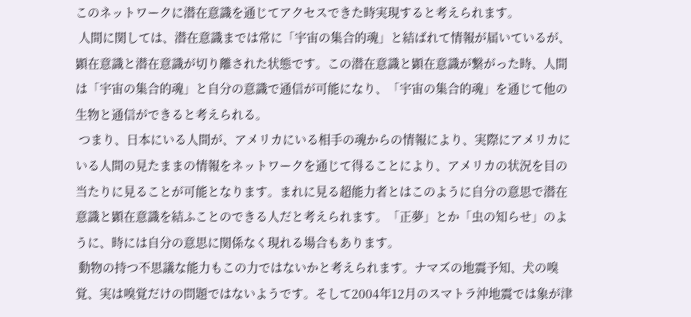このネットワークに潜在意識を通じてアクセスできた時実現すると考えられます。
 人間に関しては、潜在意識までは常に「宇宙の集合的魂」と結ばれて情報が届いているが、顕在意識と潜在意識が切り離された状態です。この潜在意識と顕在意識が繋がった時、人間は「宇宙の集合的魂」と自分の意識で通信が可能になり、「宇宙の集合的魂」を通じて他の生物と通信ができると考えられる。
 つまり、日本にいる人間が、アメリカにいる相手の魂からの情報により、実際にアメリカにいる人間の見たままの情報をネットワークを通じて得ることにより、アメリカの状況を目の当たりに見ることが可能となります。まれに見る超能力者とはこのように自分の意思で潜在意識と顕在意識を結ふことのできる人だと考えられます。「正夢」とか「虫の知らせ」のように、時には自分の意思に関係なく現れる場合もあります。
 動物の持つ不思議な能力もこの力ではないかと考えられます。ナマズの地震予知、犬の嗅覚、実は嗅覚だけの問題ではないようです。そして2004年12月のスマトラ沖地震では象が津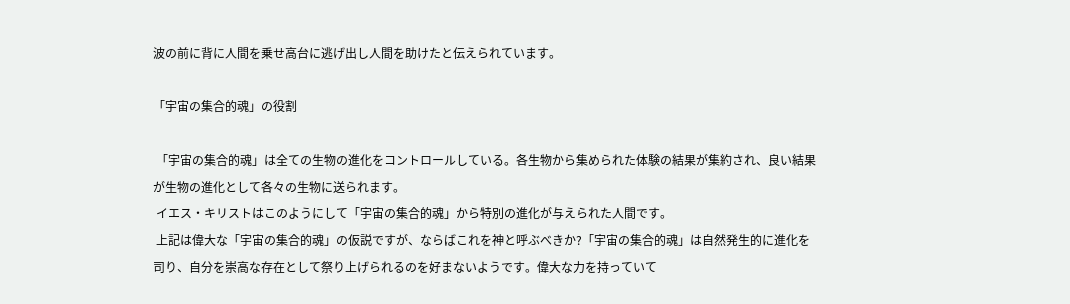波の前に背に人間を乗せ高台に逃げ出し人間を助けたと伝えられています。

「宇宙の集合的魂」の役割

 「宇宙の集合的魂」は全ての生物の進化をコントロールしている。各生物から集められた体験の結果が集約され、良い結果が生物の進化として各々の生物に送られます。
 イエス・キリストはこのようにして「宇宙の集合的魂」から特別の進化が与えられた人間です。
 上記は偉大な「宇宙の集合的魂」の仮説ですが、ならばこれを神と呼ぶべきか?「宇宙の集合的魂」は自然発生的に進化を司り、自分を崇高な存在として祭り上げられるのを好まないようです。偉大な力を持っていて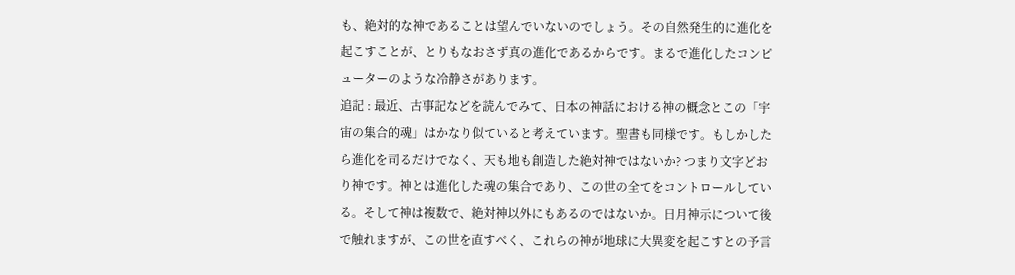も、絶対的な神であることは望んでいないのでしょう。その自然発生的に進化を起こすことが、とりもなおさず真の進化であるからです。まるで進化したコンピューターのような冷静さがあります。
追記 : 最近、古事記などを読んでみて、日本の神話における神の概念とこの「宇宙の集合的魂」はかなり似ていると考えています。聖書も同様です。もしかしたら進化を司るだけでなく、天も地も創造した絶対神ではないか? つまり文字どおり神です。神とは進化した魂の集合であり、この世の全てをコントロールしている。そして神は複数で、絶対神以外にもあるのではないか。日月神示について後で触れますが、この世を直すべく、これらの神が地球に大異変を起こすとの予言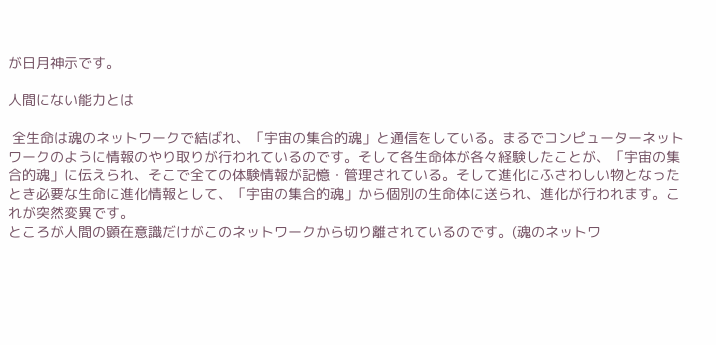が日月神示です。

人間にない能力とは

 全生命は魂のネットワークで結ばれ、「宇宙の集合的魂」と通信をしている。まるでコンピューターネットワークのように情報のやり取りが行われているのです。そして各生命体が各々経験したことが、「宇宙の集合的魂」に伝えられ、そこで全ての体験情報が記憶・管理されている。そして進化にふさわしい物となったとき必要な生命に進化情報として、「宇宙の集合的魂」から個別の生命体に送られ、進化が行われます。これが突然変異です。
ところが人間の顕在意識だけがこのネットワークから切り離されているのです。(魂のネットワ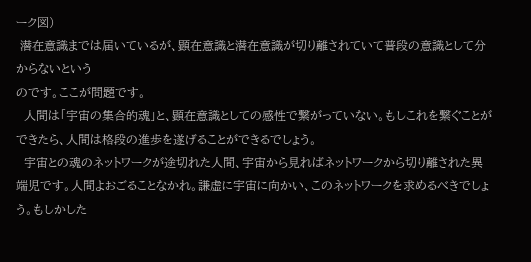ーク図)
 潜在意識までは届いているが、顕在意識と潜在意識が切り離されていて普段の意識として分からないという
のです。ここが問題です。
  人間は「宇宙の集合的魂」と、顕在意識としての感性で繋がっていない。もしこれを繋ぐことができたら、人間は格段の進歩を遂げることができるでしょう。
  宇宙との魂のネットワークが途切れた人間、宇宙から見ればネットワークから切り離された異端児です。人間よおごることなかれ。謙虚に宇宙に向かい、このネットワークを求めるべきでしょう。もしかした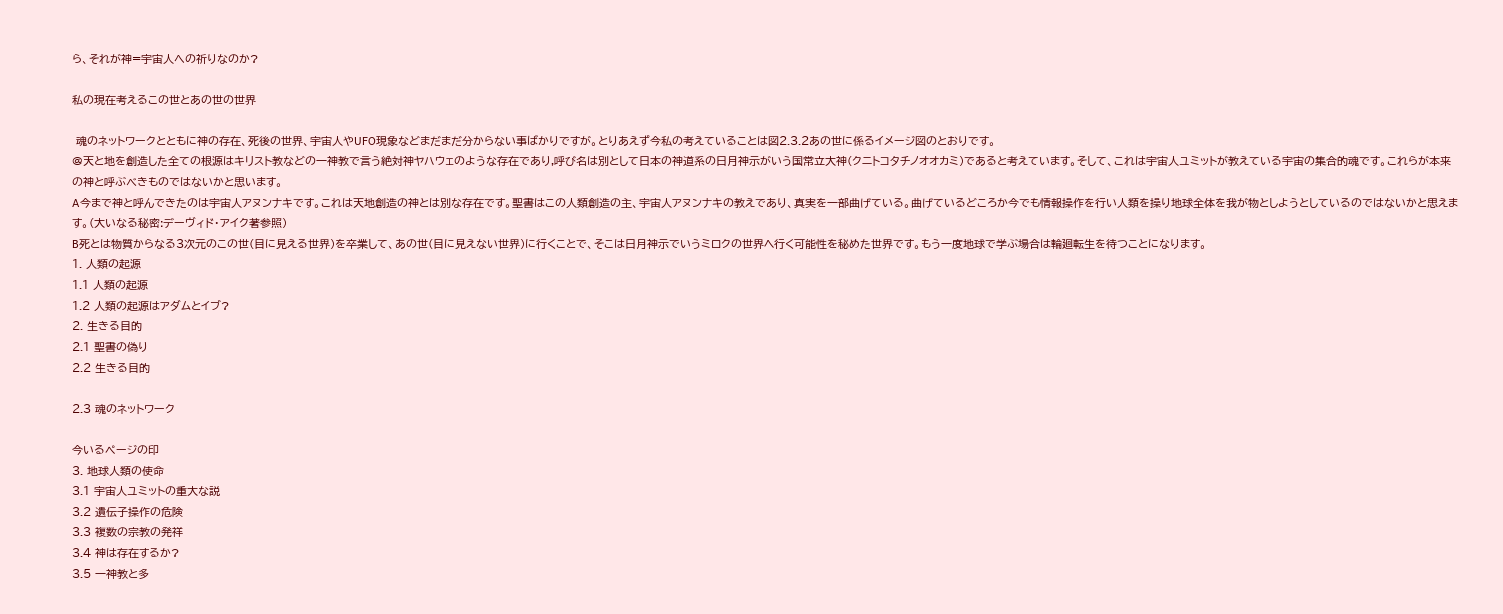ら、それが神=宇宙人への祈りなのか?

私の現在考えるこの世とあの世の世界

 魂のネットワークとともに神の存在、死後の世界、宇宙人やUFO現象などまだまだ分からない事ばかりですが。とりあえず今私の考えていることは図2.3.2あの世に係るイメージ図のとおりです。
@天と地を創造した全ての根源はキリスト教などの一神教で言う絶対神ヤハウェのような存在であり,呼び名は別として日本の神道系の日月神示がいう国常立大神(クニトコタチノオオカミ)であると考えています。そして、これは宇宙人ユミットが教えている宇宙の集合的魂です。これらが本来の神と呼ぶべきものではないかと思います。
A今まで神と呼んできたのは宇宙人アヌンナキです。これは天地創造の神とは別な存在です。聖書はこの人類創造の主、宇宙人アヌンナキの教えであり、真実を一部曲げている。曲げているどころか今でも情報操作を行い人類を操り地球全体を我が物としようとしているのではないかと思えます。(大いなる秘密:デーヴィド・アイク著参照)
B死とは物質からなる3次元のこの世(目に見える世界)を卒業して、あの世(目に見えない世界)に行くことで、そこは日月神示でいうミロクの世界ヘ行く可能性を秘めた世界です。もう一度地球で学ぶ場合は輪廻転生を待つことになります。
1. 人類の起源
1.1 人類の起源
1.2 人類の起源はアダムとイブ?
2. 生きる目的
2.1 聖書の偽り
2.2 生きる目的

2.3 魂のネットワーク

今いるページの印
3. 地球人類の使命
3.1 宇宙人ユミットの重大な説
3.2 遺伝子操作の危険
3.3 複数の宗教の発祥
3.4 神は存在するか?
3.5 一神教と多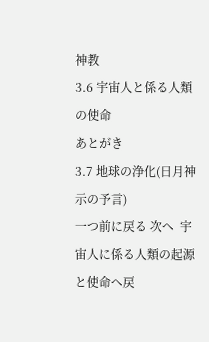神教
3.6 宇宙人と係る人類の使命
あとがき
3.7 地球の浄化(日月神示の予言)
一つ前に戻る 次へ  宇宙人に係る人類の起源と使命へ戻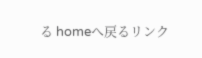る homeへ戻るリンク